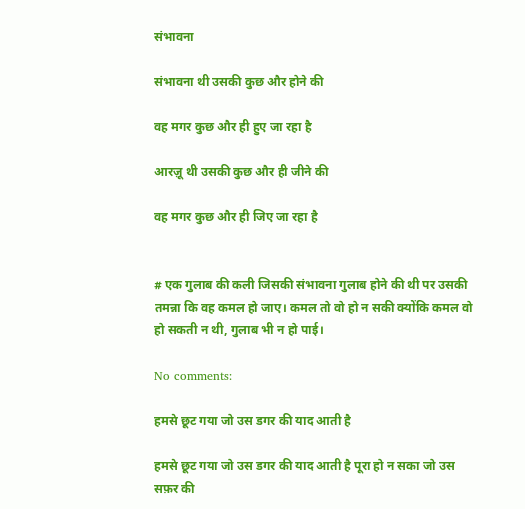संभावना

संभावना थी उसकी कुछ और होने की

वह मगर कुछ और ही हुए जा रहा है

आरज़ू थी उसकी कुछ और ही जीने की

वह मगर कुछ और ही जिए जा रहा है


# एक गुलाब की कली जिसकी संभावना गुलाब होने की थी पर उसकी तमन्ना कि वह कमल हो जाए। कमल तो वो हो न सकी क्योंकि कमल वो हो सकती न थी, गुलाब भी न हो पाई।

No comments:

हमसे छूट गया जो उस डगर की याद आती है

हमसे छूट गया जो उस डगर की याद आती है पूरा हो न सका जो उस सफ़र की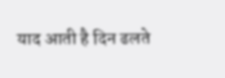याद आती है दिन ढलते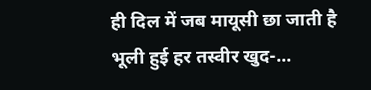ही दिल में जब मायूसी छा जाती है भूली हुई हर तस्वीर खुद-...